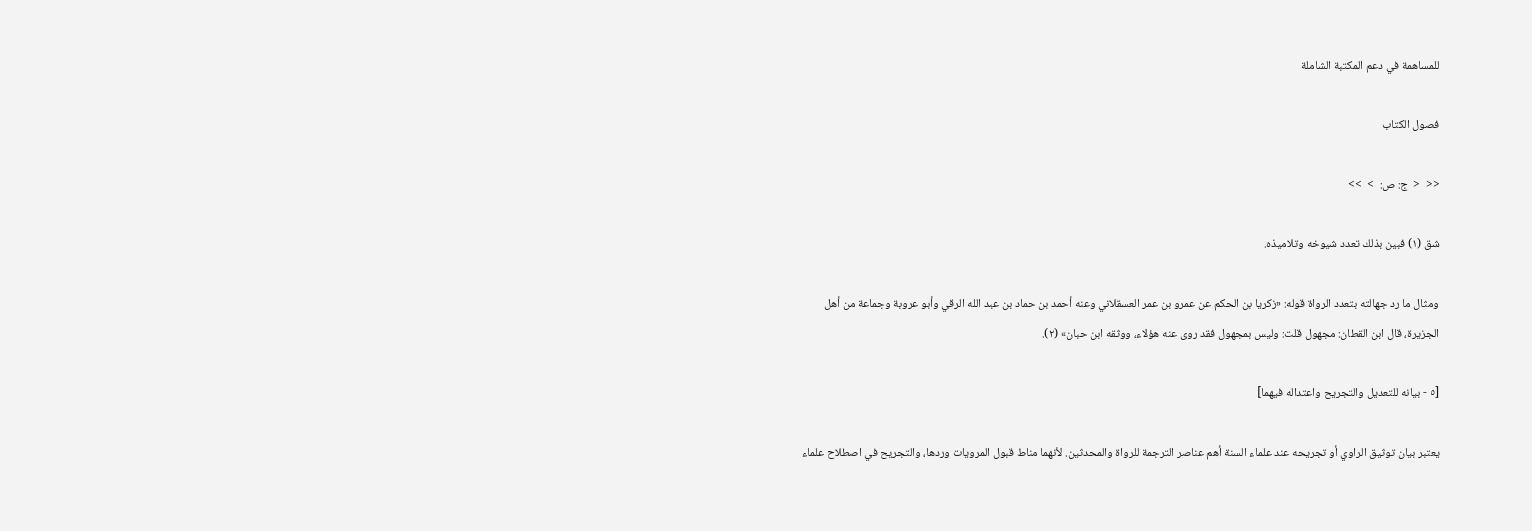للمساهمة في دعم المكتبة الشاملة

فصول الكتاب

<<  <  ج: ص:  >  >>

شق (١) فبين بذلك تعدد شيوخه وتلاميذه.

ومثال ما رد جهالته بتعدد الرواة قوله: «زكريا بن الحكم عن عمرو بن عمر العسقلاني وعنه أحمد بن حماد بن عبد الله الرقي وأبو عروبة وجماعة من أهل الجزيرة، قال ابن القطان: مجهول قلت: وليس بمجهول فقد روى عنه هؤلاء، ووثقه ابن حبان» (٢).

[٥ - بيانه للتعديل والتجريح واعتداله فيهما]

يعتبر بيان توثيق الراوي أو تجريحه عند علماء السنة أهم عناصر الترجمة للرواة والمحدثين. لأنهما مناط قبول المرويات وردها، والتجريح في اصطلاح علماء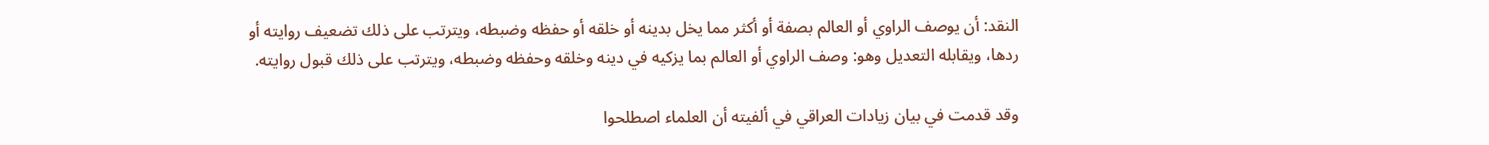النقد: أن يوصف الراوي أو العالم بصفة أو أكثر مما يخل بدينه أو خلقه أو حفظه وضبطه، ويترتب على ذلك تضعيف روايته أو ردها، ويقابله التعديل وهو: وصف الراوي أو العالم بما يزكيه في دينه وخلقه وحفظه وضبطه، ويترتب على ذلك قبول روايته.

وقد قدمت في بيان زيادات العراقي في ألفيته أن العلماء اصطلحوا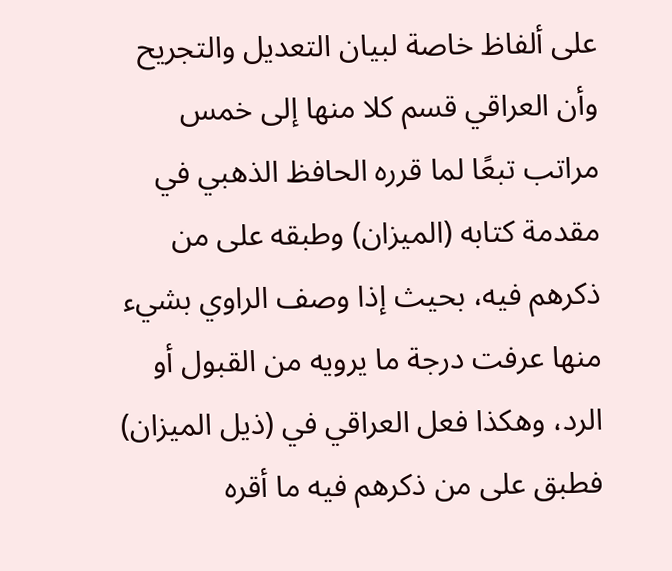على ألفاظ خاصة لبيان التعديل والتجريح وأن العراقي قسم كلا منها إلى خمس مراتب تبعًا لما قرره الحافظ الذهبي في مقدمة كتابه (الميزان) وطبقه على من ذكرهم فيه، بحيث إذا وصف الراوي بشيء منها عرفت درجة ما يرويه من القبول أو الرد، وهكذا فعل العراقي في (ذيل الميزان) فطبق على من ذكرهم فيه ما أقره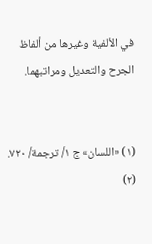في الألفية وغيرها من ألفاظ الجرح والتعديل ومراتبهما.


(١) «اللسان» ج ١/ ترجمة/ ٧٢٠.
(٢)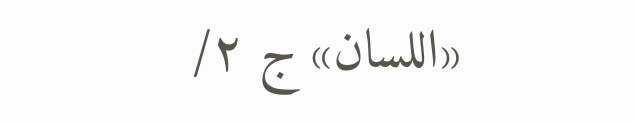«اللسان» ج ٢/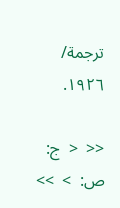ترجمة/ ١٩٢٦.

<<  <  ج: ص:  >  >>